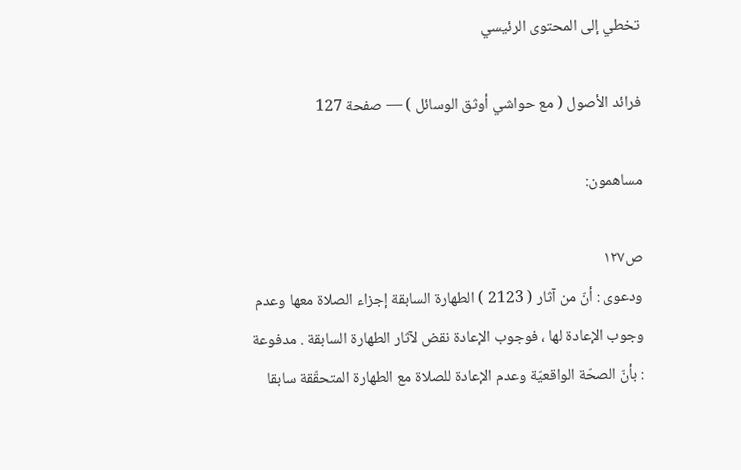تخطي إلى المحتوى الرئيسي

فرائد الأصول ( مع حواشي أوثق الوسائل ) — صفحة 127

مساهمون:

ص١٢٧
ودعوى : أنّ من آثار ( 2123 ) الطهارة السابقة إجزاء الصلاة معها وعدم وجوب الإعادة لها ، فوجوب الإعادة نقض لآثار الطهارة السابقة . مدفوعة : بأنّ الصحّة الواقعيّة وعدم الإعادة للصلاة مع الطهارة المتحقّقة سابقا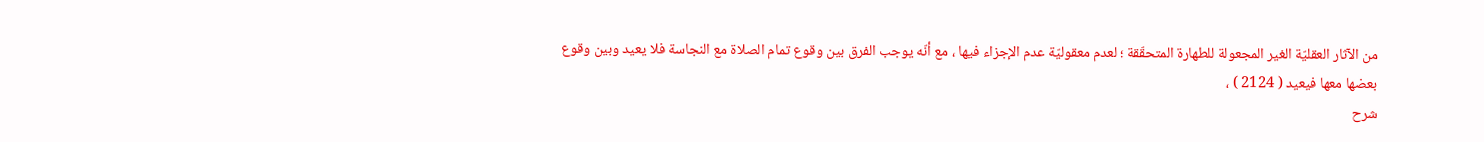من الآثار العقليّة الغير المجعولة للطهارة المتحقّقة ؛ لعدم معقوليّة عدم الإجزاء فيها ، مع أنّه يوجب الفرق بين وقوع تمام الصلاة مع النجاسة فلا يعيد وبين وقوع بعضها معها فيعيد ( 2124 ) ،
شرح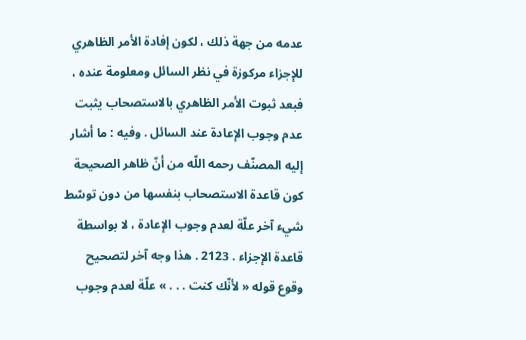عدمه من جهة ذلك ، لكون إفادة الأمر الظاهري للإجزاء مركوزة في نظر السائل ومعلومة عنده ، فبعد ثبوت الأمر الظاهري بالاستصحاب يثبت عدم وجوب الإعادة عند السائل . وفيه : ما أشار إليه المصنّف رحمه اللّه من أنّ ظاهر الصحيحة كون قاعدة الاستصحاب بنفسها من دون توسّط شيء آخر علّة لعدم وجوب الإعادة ، لا بواسطة قاعدة الإجزاء . 2123 . هذا وجه آخر لتصحيح وقوع قوله « لأنّك كنت . . . » علّة لعدم وجوب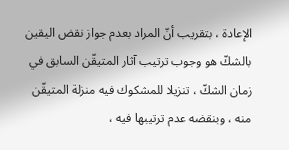الإعادة ، بتقريب أنّ المراد بعدم جواز نقض اليقين بالشكّ هو وجوب ترتيب آثار المتيقّن السابق في زمان الشكّ ، تنزيلا للمشكوك فيه منزلة المتيقّن منه ، وبنقضه عدم ترتيبها فيه ،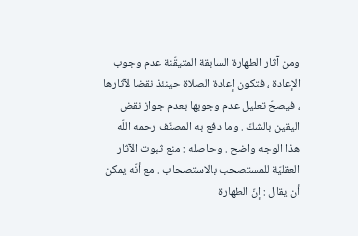ومن آثار الطهارة السابقة المتيقّنة عدم وجوب الإعادة ، فتكون إعادة الصلاة حينئذ نقضا لآثارها ، فيصحّ تعليل عدم وجوبها بعدم جواز نقض اليقين بالشكّ . وما دفع به المصنّف رحمه اللّه هذا الوجه واضح . وحاصله : منع ثبوت الآثار العقليّة للمستصحب بالاستصحاب . مع أنّه يمكن أن يقال : إنّ الطهارة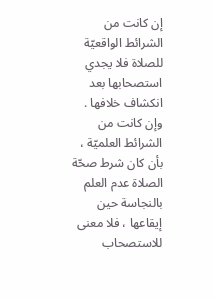إن كانت من الشرائط الواقعيّة للصلاة فلا يجدي استصحابها بعد انكشاف خلافها . وإن كانت من الشرائط العلميّة ، بأن كان شرط صحّة الصلاة عدم العلم بالنجاسة حين إيقاعها ، فلا معنى للاستصحاب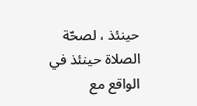حينئذ ، لصحّة الصلاة حينئذ في الواقع مع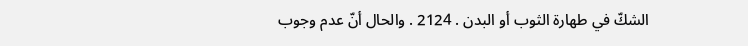الشكّ في طهارة الثوب أو البدن . 2124 . والحال أنّ عدم وجوب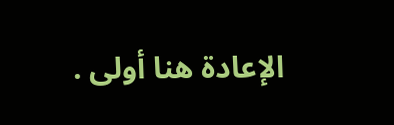الإعادة هنا أولى .